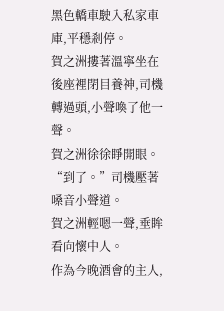黑色轎車駛入私家車庫,平穩剎停。
賀之洲摟著溫寧坐在後座裡閉目養神,司機轉過頭,小聲喚了他一聲。
賀之洲徐徐睜開眼。
“到了。”司機壓著嗓音小聲道。
賀之洲輕嗯一聲,垂眸看向懷中人。
作為今晚酒會的主人,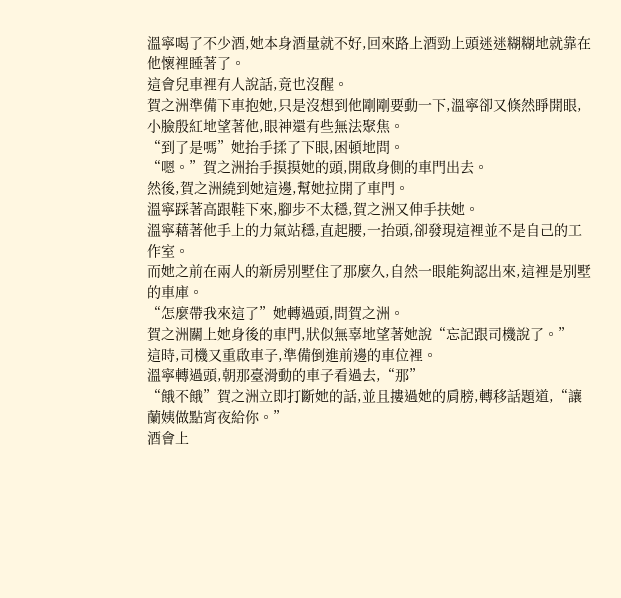溫寧喝了不少酒,她本身酒量就不好,回來路上酒勁上頭迷迷糊糊地就靠在他懷裡睡著了。
這會兒車裡有人說話,竟也沒醒。
賀之洲準備下車抱她,只是沒想到他剛剛要動一下,溫寧卻又倏然睜開眼,小臉殷紅地望著他,眼神還有些無法聚焦。
“到了是嗎”她抬手揉了下眼,困頓地問。
“嗯。”賀之洲抬手摸摸她的頭,開啟身側的車門出去。
然後,賀之洲繞到她這邊,幫她拉開了車門。
溫寧踩著高跟鞋下來,腳步不太穩,賀之洲又伸手扶她。
溫寧藉著他手上的力氣站穩,直起腰,一抬頭,卻發現這裡並不是自己的工作室。
而她之前在兩人的新房別墅住了那麼久,自然一眼能夠認出來,這裡是別墅的車庫。
“怎麼帶我來這了”她轉過頭,問賀之洲。
賀之洲關上她身後的車門,狀似無辜地望著她說“忘記跟司機說了。”
這時,司機又重啟車子,準備倒進前邊的車位裡。
溫寧轉過頭,朝那臺滑動的車子看過去,“那”
“餓不餓”賀之洲立即打斷她的話,並且摟過她的肩膀,轉移話題道,“讓蘭姨做點宵夜給你。”
酒會上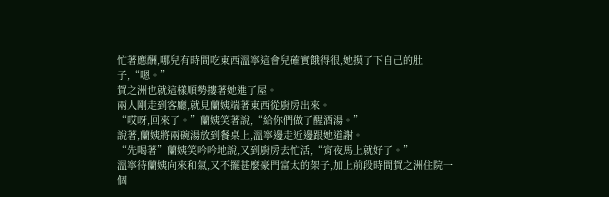忙著應酬,哪兒有時間吃東西溫寧這會兒確實餓得很,她摸了下自己的肚子,“嗯。”
賀之洲也就這樣順勢摟著她進了屋。
兩人剛走到客廳,就見蘭姨端著東西從廚房出來。
“哎呀,回來了。”蘭姨笑著說,“給你們做了醒酒湯。”
說著,蘭姨將兩碗湯放到餐桌上,溫寧邊走近邊跟她道謝。
“先喝著”蘭姨笑吟吟地說,又到廚房去忙活,“宵夜馬上就好了。”
溫寧待蘭姨向來和氣,又不擺甚麼豪門富太的架子,加上前段時間賀之洲住院一個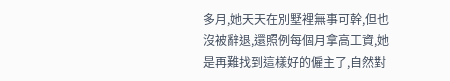多月,她天天在別墅裡無事可幹,但也沒被辭退,還照例每個月拿高工資,她是再難找到這樣好的僱主了,自然對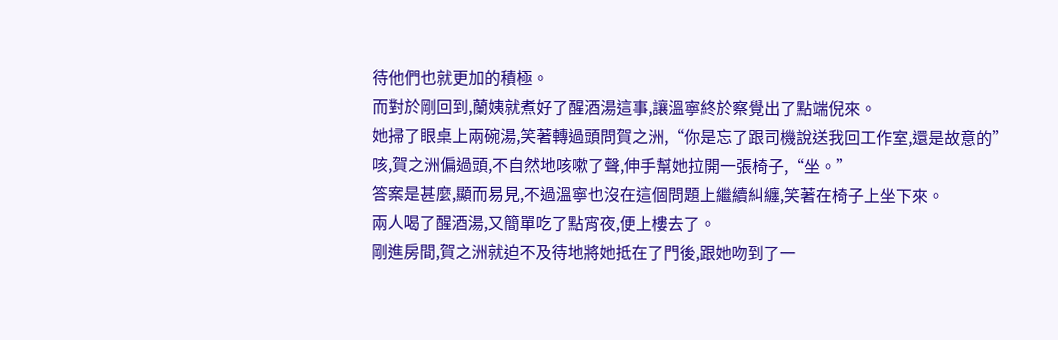待他們也就更加的積極。
而對於剛回到,蘭姨就煮好了醒酒湯這事,讓溫寧終於察覺出了點端倪來。
她掃了眼桌上兩碗湯,笑著轉過頭問賀之洲,“你是忘了跟司機說送我回工作室,還是故意的”
咳,賀之洲偏過頭,不自然地咳嗽了聲,伸手幫她拉開一張椅子,“坐。”
答案是甚麼,顯而易見,不過溫寧也沒在這個問題上繼續糾纏,笑著在椅子上坐下來。
兩人喝了醒酒湯,又簡單吃了點宵夜,便上樓去了。
剛進房間,賀之洲就迫不及待地將她抵在了門後,跟她吻到了一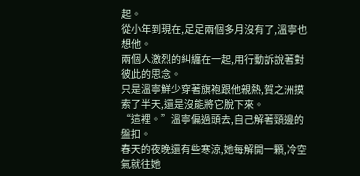起。
從小年到現在,足足兩個多月沒有了,溫寧也想他。
兩個人激烈的糾纏在一起,用行動訴說著對彼此的思念。
只是溫寧鮮少穿著旗袍跟他親熱,賀之洲摸索了半天,還是沒能將它脫下來。
“這裡。”溫寧偏過頭去,自己解著頸邊的盤扣。
春天的夜晚還有些寒涼,她每解開一顆,冷空氣就往她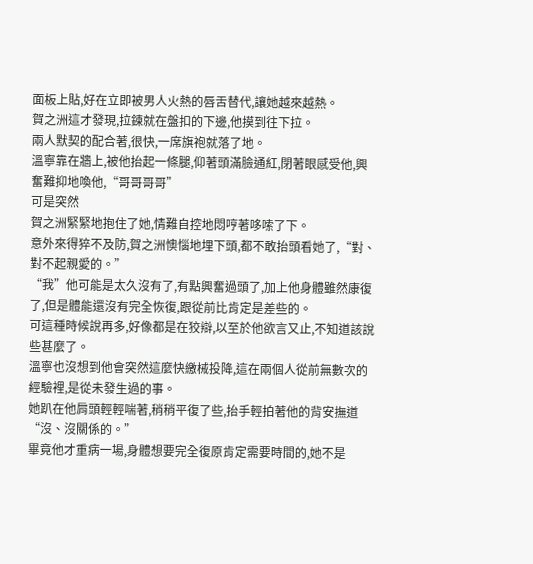面板上貼,好在立即被男人火熱的唇舌替代,讓她越來越熱。
賀之洲這才發現,拉鍊就在盤扣的下邊,他摸到往下拉。
兩人默契的配合著,很快,一席旗袍就落了地。
溫寧靠在牆上,被他抬起一條腿,仰著頭滿臉通紅,閉著眼感受他,興奮難抑地喚他,“哥哥哥哥”
可是突然
賀之洲緊緊地抱住了她,情難自控地悶哼著哆嗦了下。
意外來得猝不及防,賀之洲懊惱地埋下頭,都不敢抬頭看她了,“對、對不起親愛的。”
“我”他可能是太久沒有了,有點興奮過頭了,加上他身體雖然康復了,但是體能還沒有完全恢復,跟從前比肯定是差些的。
可這種時候說再多,好像都是在狡辯,以至於他欲言又止,不知道該說些甚麼了。
溫寧也沒想到他會突然這麼快繳械投降,這在兩個人從前無數次的經驗裡,是從未發生過的事。
她趴在他肩頭輕輕喘著,稍稍平復了些,抬手輕拍著他的背安撫道“沒、沒關係的。”
畢竟他才重病一場,身體想要完全復原肯定需要時間的,她不是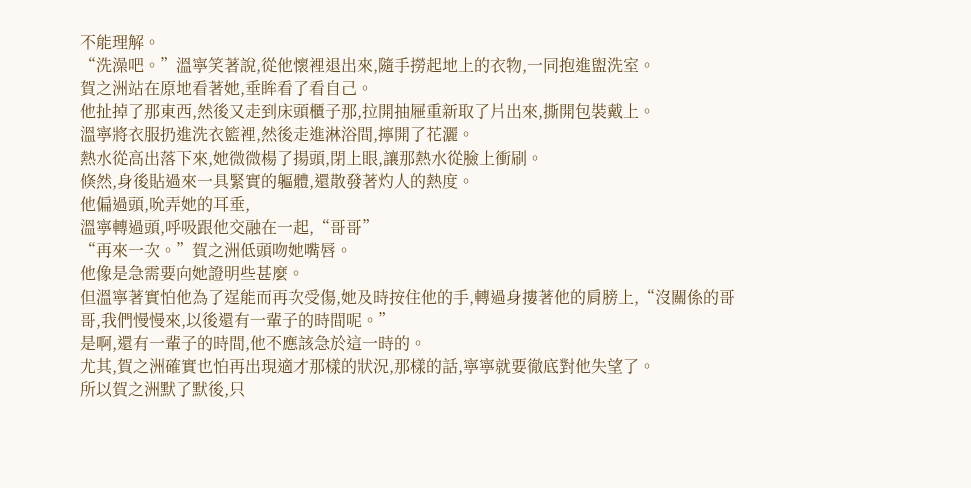不能理解。
“洗澡吧。”溫寧笑著說,從他懷裡退出來,隨手撈起地上的衣物,一同抱進盥洗室。
賀之洲站在原地看著她,垂眸看了看自己。
他扯掉了那東西,然後又走到床頭櫃子那,拉開抽屜重新取了片出來,撕開包裝戴上。
溫寧將衣服扔進洗衣籃裡,然後走進淋浴間,擰開了花灑。
熱水從高出落下來,她微微楊了揚頭,閉上眼,讓那熱水從臉上衝刷。
倏然,身後貼過來一具緊實的軀體,還散發著灼人的熱度。
他偏過頭,吮弄她的耳垂,
溫寧轉過頭,呼吸跟他交融在一起,“哥哥”
“再來一次。”賀之洲低頭吻她嘴唇。
他像是急需要向她證明些甚麼。
但溫寧著實怕他為了逞能而再次受傷,她及時按住他的手,轉過身摟著他的肩膀上,“沒關係的哥哥,我們慢慢來,以後還有一輩子的時間呢。”
是啊,還有一輩子的時間,他不應該急於這一時的。
尤其,賀之洲確實也怕再出現適才那樣的狀況,那樣的話,寧寧就要徹底對他失望了。
所以賀之洲默了默後,只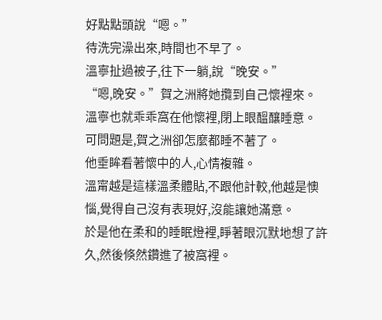好點點頭說“嗯。”
待洗完澡出來,時間也不早了。
溫寧扯過被子,往下一躺,說“晚安。”
“嗯,晚安。”賀之洲將她攬到自己懷裡來。
溫寧也就乖乖窩在他懷裡,閉上眼醞釀睡意。
可問題是,賀之洲卻怎麼都睡不著了。
他垂眸看著懷中的人,心情複雜。
溫甯越是這樣溫柔體貼,不跟他計較,他越是懊惱,覺得自己沒有表現好,沒能讓她滿意。
於是他在柔和的睡眠燈裡,睜著眼沉默地想了許久,然後倏然鑽進了被窩裡。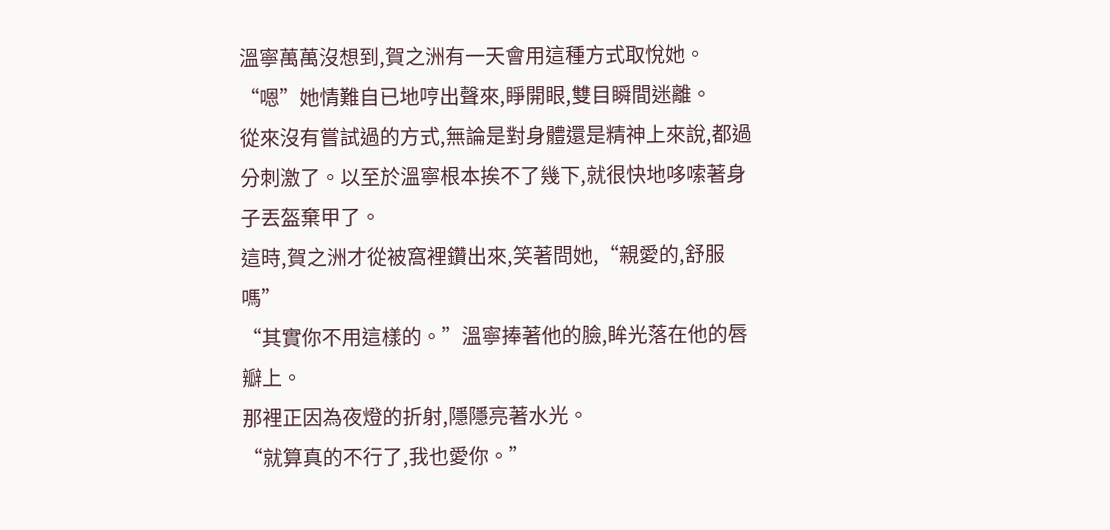溫寧萬萬沒想到,賀之洲有一天會用這種方式取悅她。
“嗯”她情難自已地哼出聲來,睜開眼,雙目瞬間迷離。
從來沒有嘗試過的方式,無論是對身體還是精神上來說,都過分刺激了。以至於溫寧根本挨不了幾下,就很快地哆嗦著身子丟盔棄甲了。
這時,賀之洲才從被窩裡鑽出來,笑著問她,“親愛的,舒服嗎”
“其實你不用這樣的。”溫寧捧著他的臉,眸光落在他的唇瓣上。
那裡正因為夜燈的折射,隱隱亮著水光。
“就算真的不行了,我也愛你。”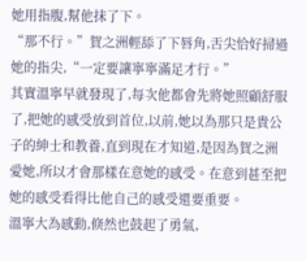她用指腹,幫他抹了下。
“那不行。”賀之洲輕舔了下唇角,舌尖恰好掃過她的指尖,“一定要讓寧寧滿足才行。”
其實溫寧早就發現了,每次他都會先將她照顧舒服了,把她的感受放到首位,以前,她以為那只是貴公子的紳士和教養,直到現在才知道,是因為賀之洲愛她,所以才會那樣在意她的感受。在意到甚至把她的感受看得比他自己的感受還要重要。
溫寧大為感動,倏然也鼓起了勇氣,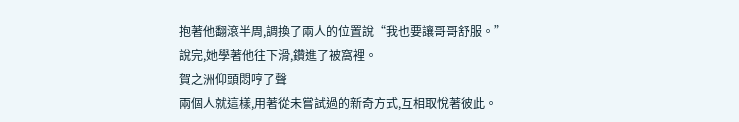抱著他翻滾半周,調換了兩人的位置說“我也要讓哥哥舒服。”
說完,她學著他往下滑,鑽進了被窩裡。
賀之洲仰頭悶哼了聲
兩個人就這樣,用著從未嘗試過的新奇方式,互相取悅著彼此。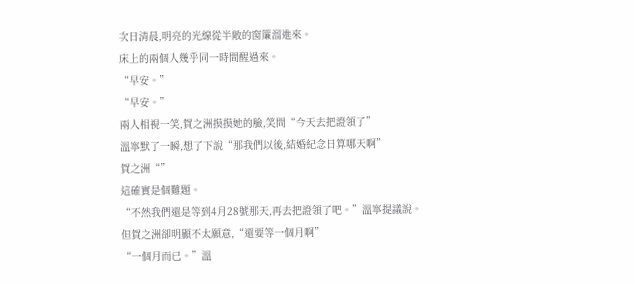次日清晨,明亮的光線從半敞的窗簾溜進來。
床上的兩個人幾乎同一時間醒過來。
“早安。”
“早安。”
兩人相視一笑,賀之洲摸摸她的臉,笑問“今天去把證領了”
溫寧默了一瞬,想了下說“那我們以後,結婚紀念日算哪天啊”
賀之洲“”
這確實是個難題。
“不然我們還是等到4月28號那天,再去把證領了吧。”溫寧提議說。
但賀之洲卻明顯不太願意,“還要等一個月啊”
“一個月而已。”溫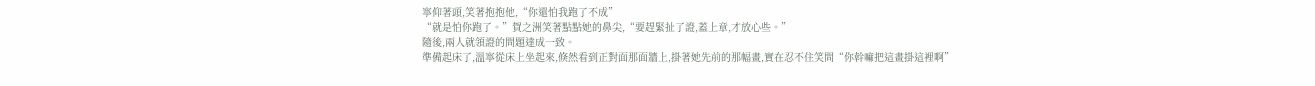寧仰著頭,笑著抱抱他,“你還怕我跑了不成”
“就是怕你跑了。”賀之洲笑著點點她的鼻尖,“要趕緊扯了證,蓋上章,才放心些。”
隨後,兩人就領證的問題達成一致。
準備起床了,溫寧從床上坐起來,倏然看到正對面那面牆上,掛著她先前的那幅畫,實在忍不住笑問“你幹嘛把這畫掛這裡啊”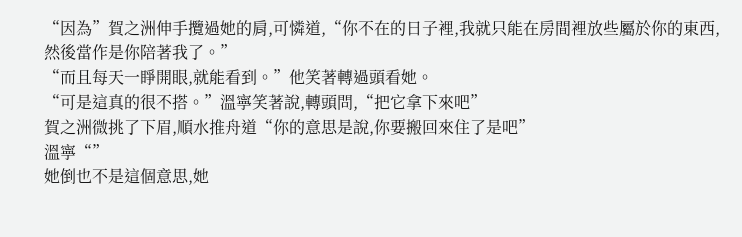“因為”賀之洲伸手攬過她的肩,可憐道,“你不在的日子裡,我就只能在房間裡放些屬於你的東西,然後當作是你陪著我了。”
“而且每天一睜開眼,就能看到。”他笑著轉過頭看她。
“可是這真的很不搭。”溫寧笑著說,轉頭問,“把它拿下來吧”
賀之洲微挑了下眉,順水推舟道“你的意思是說,你要搬回來住了是吧”
溫寧“”
她倒也不是這個意思,她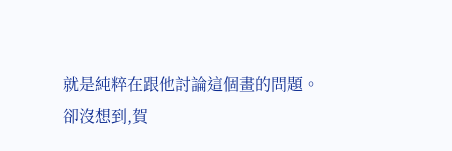就是純粹在跟他討論這個畫的問題。
卻沒想到,賀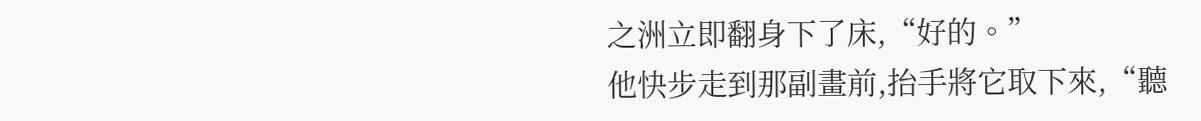之洲立即翻身下了床,“好的。”
他快步走到那副畫前,抬手將它取下來,“聽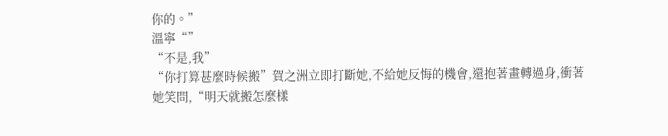你的。”
溫寧“”
“不是,我”
“你打算甚麼時候搬”賀之洲立即打斷她,不給她反悔的機會,還抱著畫轉過身,衝著她笑問,“明天就搬怎麼樣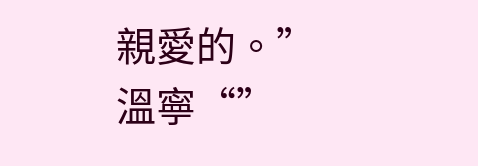親愛的。”
溫寧“”